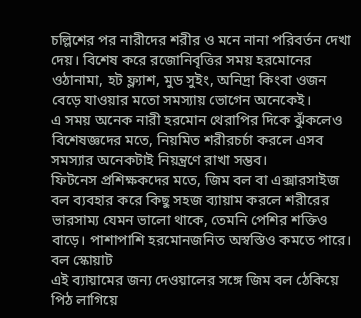চল্লিশের পর নারীদের শরীর ও মনে নানা পরিবর্তন দেখা দেয়। বিশেষ করে রজোনিবৃত্তির সময় হরমোনের ওঠানামা, হট ফ্ল্যাশ, মুড সুইং, অনিদ্রা কিংবা ওজন বেড়ে যাওয়ার মতো সমস্যায় ভোগেন অনেকেই।
এ সময় অনেক নারী হরমোন থেরাপির দিকে ঝুঁকলেও বিশেষজ্ঞদের মতে, নিয়মিত শরীরচর্চা করলে এসব সমস্যার অনেকটাই নিয়ন্ত্রণে রাখা সম্ভব।
ফিটনেস প্রশিক্ষকদের মতে, জিম বল বা এক্সারসাইজ বল ব্যবহার করে কিছু সহজ ব্যায়াম করলে শরীরের ভারসাম্য যেমন ভালো থাকে, তেমনি পেশির শক্তিও বাড়ে। পাশাপাশি হরমোনজনিত অস্বস্তিও কমতে পারে।
বল স্কোয়াট
এই ব্যায়ামের জন্য দেওয়ালের সঙ্গে জিম বল ঠেকিয়ে পিঠ লাগিয়ে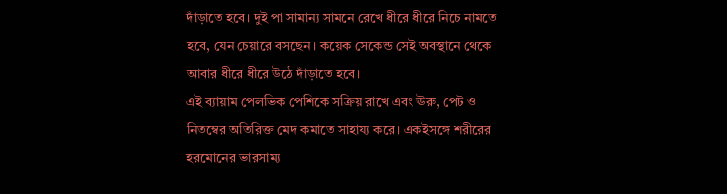দাঁড়াতে হবে। দুই পা সামান্য সামনে রেখে ধীরে ধীরে নিচে নামতে হবে, যেন চেয়ারে বসছেন। কয়েক সেকেন্ড সেই অবস্থানে থেকে আবার ধীরে ধীরে উঠে দাঁড়াতে হবে।
এই ব্যায়াম পেলভিক পেশিকে সক্রিয় রাখে এবং ঊরু, পেট ও নিতম্বের অতিরিক্ত মেদ কমাতে সাহায্য করে। একইসঙ্গে শরীরের হরমোনের ভারসাম্য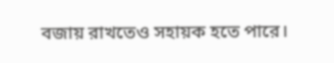বজায় রাখতেও সহায়ক হতে পারে।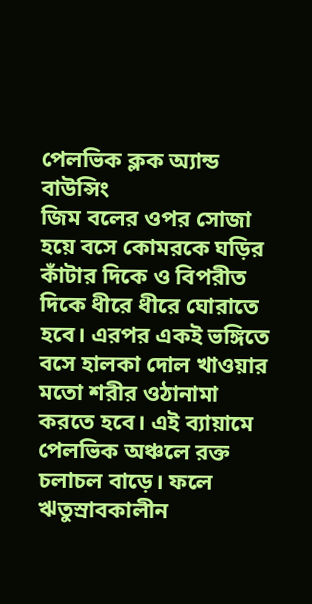পেলভিক ক্লক অ্যান্ড বাউন্সিং
জিম বলের ওপর সোজা হয়ে বসে কোমরকে ঘড়ির কাঁটার দিকে ও বিপরীত দিকে ধীরে ধীরে ঘোরাতে হবে। এরপর একই ভঙ্গিতে বসে হালকা দোল খাওয়ার মতো শরীর ওঠানামা করতে হবে। এই ব্যায়ামে পেলভিক অঞ্চলে রক্ত চলাচল বাড়ে। ফলে ঋতুস্রাবকালীন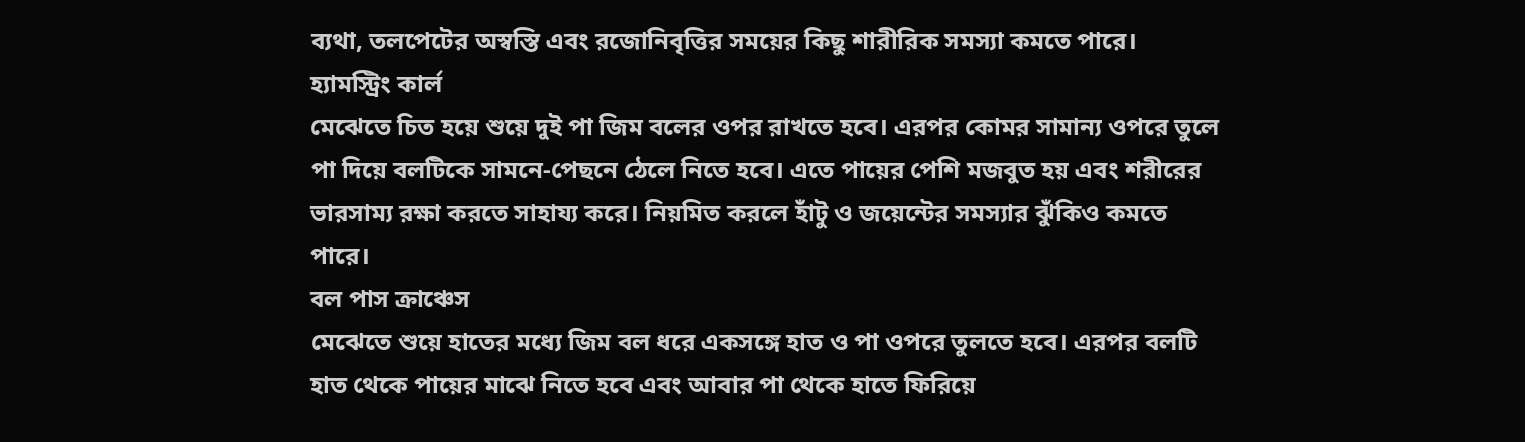ব্যথা, তলপেটের অস্বস্তি এবং রজোনিবৃত্তির সময়ের কিছু শারীরিক সমস্যা কমতে পারে।
হ্যামস্ট্রিং কার্ল
মেঝেতে চিত হয়ে শুয়ে দুই পা জিম বলের ওপর রাখতে হবে। এরপর কোমর সামান্য ওপরে তুলে পা দিয়ে বলটিকে সামনে-পেছনে ঠেলে নিতে হবে। এতে পায়ের পেশি মজবুত হয় এবং শরীরের ভারসাম্য রক্ষা করতে সাহায্য করে। নিয়মিত করলে হাঁটু ও জয়েন্টের সমস্যার ঝুঁকিও কমতে পারে।
বল পাস ক্রাঞ্চেস
মেঝেতে শুয়ে হাতের মধ্যে জিম বল ধরে একসঙ্গে হাত ও পা ওপরে তুলতে হবে। এরপর বলটি হাত থেকে পায়ের মাঝে নিতে হবে এবং আবার পা থেকে হাতে ফিরিয়ে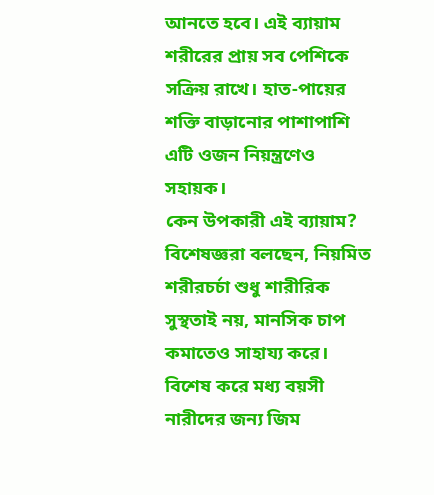আনতে হবে। এই ব্যায়াম শরীরের প্রায় সব পেশিকে সক্রিয় রাখে। হাত-পায়ের শক্তি বাড়ানোর পাশাপাশি এটি ওজন নিয়ন্ত্রণেও সহায়ক।
কেন উপকারী এই ব্যায়াম?
বিশেষজ্ঞরা বলছেন, নিয়মিত শরীরচর্চা শুধু শারীরিক সুস্থতাই নয়, মানসিক চাপ কমাতেও সাহায্য করে। বিশেষ করে মধ্য বয়সী নারীদের জন্য জিম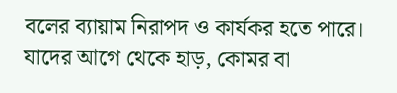বলের ব্যায়াম নিরাপদ ও কার্যকর হতে পারে। যাদের আগে থেকে হাড়, কোমর বা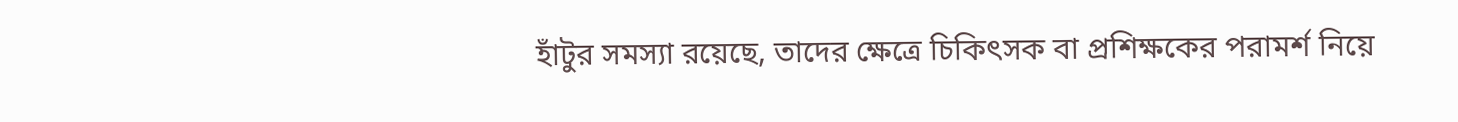হাঁটুর সমস্যা রয়েছে, তাদের ক্ষেত্রে চিকিৎসক বা প্রশিক্ষকের পরামর্শ নিয়ে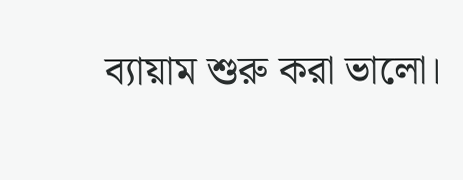ব্যায়াম শুরু করা ভালো।